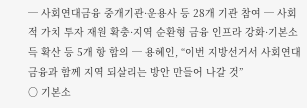─ 사회연대금융 중개기관·운용사 등 28개 기관 참여 ─ 사회적 가치 투자 재원 확충·지역 순환형 금융 인프라 강화·기본소득 확산 등 5개 항 합의 ─ 용혜인, “이번 지방선거서 사회연대금융과 함께 지역 되살리는 방안 만들어 나갈 것”
○ 기본소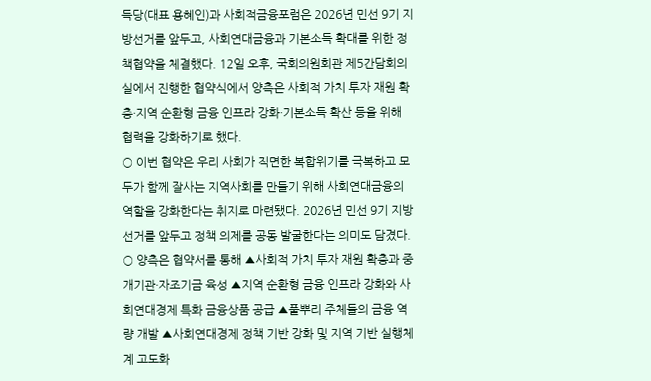득당(대표 용혜인)과 사회적금융포럼은 2026년 민선 9기 지방선거를 앞두고, 사회연대금융과 기본소득 확대를 위한 정책협약을 체결했다. 12일 오후, 국회의원회관 제5간담회의실에서 진행한 협약식에서 양측은 사회적 가치 투자 재원 확충·지역 순환형 금융 인프라 강화·기본소득 확산 등을 위해 협력을 강화하기로 했다.
○ 이번 협약은 우리 사회가 직면한 복합위기를 극복하고 모두가 함께 잘사는 지역사회를 만들기 위해 사회연대금융의 역할을 강화한다는 취지로 마련됐다. 2026년 민선 9기 지방선거를 앞두고 정책 의제를 공동 발굴한다는 의미도 담겼다.
○ 양측은 협약서를 통해 ▲사회적 가치 투자 재원 확충과 중개기관·자조기금 육성 ▲지역 순환형 금융 인프라 강화와 사회연대경제 특화 금융상품 공급 ▲풀뿌리 주체들의 금융 역량 개발 ▲사회연대경제 정책 기반 강화 및 지역 기반 실행체계 고도화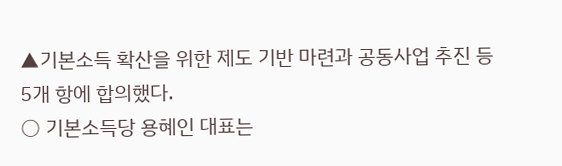▲기본소득 확산을 위한 제도 기반 마련과 공동사업 추진 등 5개 항에 합의했다.
○ 기본소득당 용혜인 대표는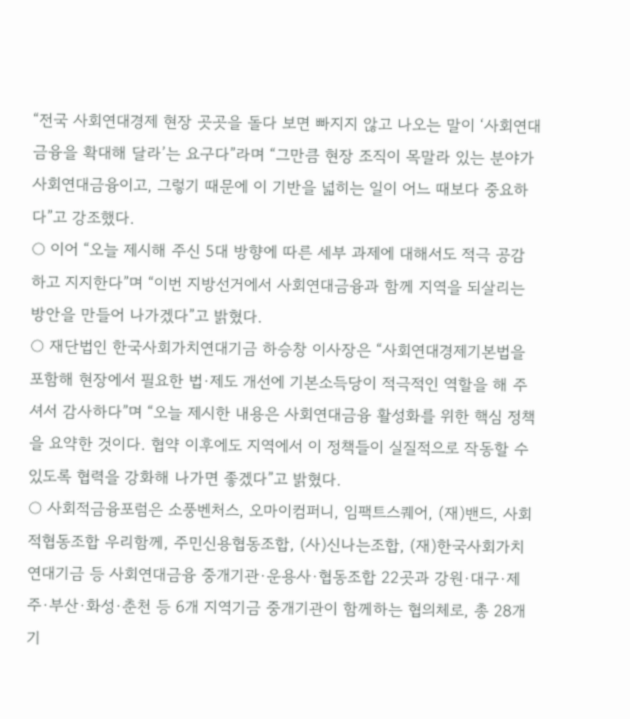“전국 사회연대경제 현장 곳곳을 돌다 보면 빠지지 않고 나오는 말이 ‘사회연대금융을 확대해 달라’는 요구다”라며 “그만큼 현장 조직이 목말라 있는 분야가 사회연대금융이고, 그렇기 때문에 이 기반을 넓히는 일이 어느 때보다 중요하다”고 강조했다.
○ 이어 “오늘 제시해 주신 5대 방향에 따른 세부 과제에 대해서도 적극 공감하고 지지한다”며 “이번 지방선거에서 사회연대금융과 함께 지역을 되살리는 방안을 만들어 나가겠다”고 밝혔다.
○ 재단법인 한국사회가치연대기금 하승창 이사장은 “사회연대경제기본법을 포함해 현장에서 필요한 법·제도 개선에 기본소득당이 적극적인 역할을 해 주셔서 감사하다”며 “오늘 제시한 내용은 사회연대금융 활성화를 위한 핵심 정책을 요약한 것이다. 협약 이후에도 지역에서 이 정책들이 실질적으로 작동할 수 있도록 협력을 강화해 나가면 좋겠다”고 밝혔다.
○ 사회적금융포럼은 소풍벤처스, 오마이컴퍼니, 임팩트스퀘어, (재)밴드, 사회적협동조합 우리함께, 주민신용협동조합, (사)신나는조합, (재)한국사회가치연대기금 등 사회연대금융 중개기관·운용사·협동조합 22곳과 강원·대구·제주·부산·화성·춘천 등 6개 지역기금 중개기관이 함께하는 협의체로, 총 28개 기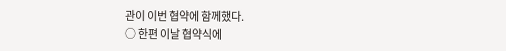관이 이번 협약에 함께했다.
○ 한편 이날 협약식에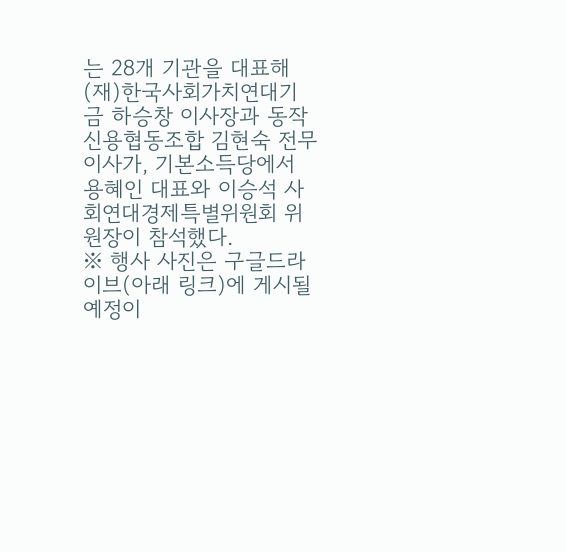는 28개 기관을 대표해 (재)한국사회가치연대기금 하승창 이사장과 동작신용협동조합 김현숙 전무이사가, 기본소득당에서 용혜인 대표와 이승석 사회연대경제특별위원회 위원장이 참석했다.
※ 행사 사진은 구글드라이브(아래 링크)에 게시될 예정이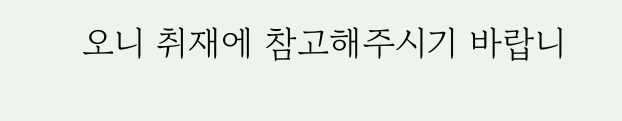오니 취재에 참고해주시기 바랍니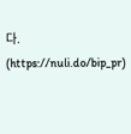다. (https://nuli.do/bip_pr)